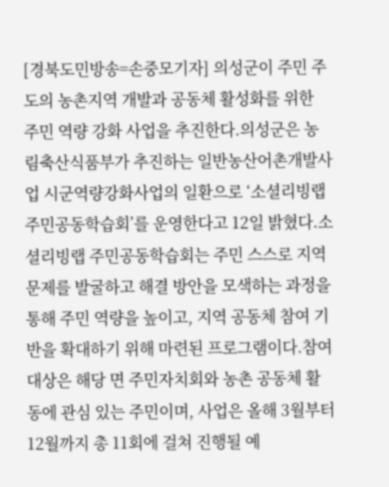[경북도민방송=손중모기자] 의성군이 주민 주도의 농촌지역 개발과 공동체 활성화를 위한 주민 역량 강화 사업을 추진한다.의성군은 농림축산식품부가 추진하는 일반농산어촌개발사업 시군역량강화사업의 일환으로 ‘소셜리빙랩 주민공동학습회’를 운영한다고 12일 밝혔다.소셜리빙랩 주민공동학습회는 주민 스스로 지역 문제를 발굴하고 해결 방안을 모색하는 과정을 통해 주민 역량을 높이고, 지역 공동체 참여 기반을 확대하기 위해 마련된 프로그램이다.참여 대상은 해당 면 주민자치회와 농촌 공동체 활동에 관심 있는 주민이며, 사업은 올해 3월부터 12월까지 총 11회에 걸쳐 진행될 예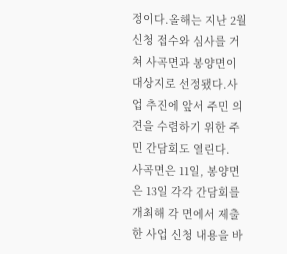정이다.올해는 지난 2월 신청 접수와 심사를 거쳐 사곡면과 봉양면이 대상지로 선정됐다.사업 추진에 앞서 주민 의견을 수렴하기 위한 주민 간담회도 열린다.
사곡면은 11일, 봉양면은 13일 각각 간담회를 개최해 각 면에서 제출한 사업 신청 내용을 바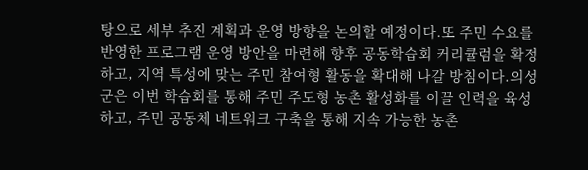탕으로 세부 추진 계획과 운영 방향을 논의할 예정이다.또 주민 수요를 반영한 프로그램 운영 방안을 마련해 향후 공동학습회 커리큘럼을 확정하고, 지역 특성에 맞는 주민 참여형 활동을 확대해 나갈 방침이다.의성군은 이번 학습회를 통해 주민 주도형 농촌 활성화를 이끌 인력을 육성하고, 주민 공동체 네트워크 구축을 통해 지속 가능한 농촌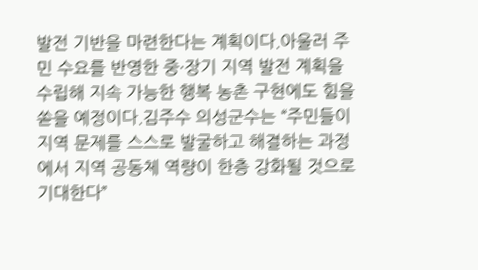발전 기반을 마련한다는 계획이다.아울러 주민 수요를 반영한 중·장기 지역 발전 계획을 수립해 지속 가능한 행복 농촌 구현에도 힘을 쏟을 예정이다.김주수 의성군수는 “주민들이 지역 문제를 스스로 발굴하고 해결하는 과정에서 지역 공동체 역량이 한층 강화될 것으로 기대한다”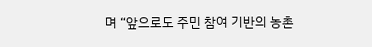며 “앞으로도 주민 참여 기반의 농촌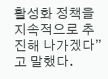활성화 정책을 지속적으로 추진해 나가겠다”고 말했다.